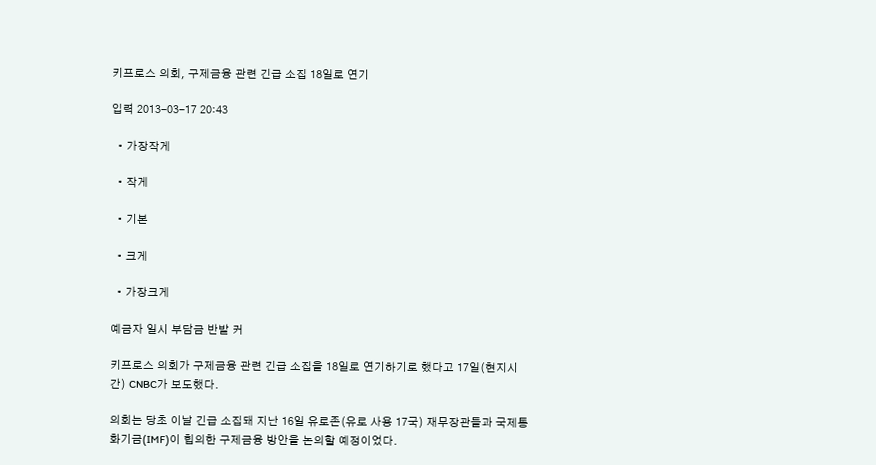키프로스 의회, 구제금융 관련 긴급 소집 18일로 연기

입력 2013-03-17 20:43

  • 가장작게

  • 작게

  • 기본

  • 크게

  • 가장크게

예금자 일시 부담금 반발 커

키프로스 의회가 구제금융 관련 긴급 소집을 18일로 연기하기로 했다고 17일(현지시간) CNBC가 보도했다.

의회는 당초 이날 긴급 소집돼 지난 16일 유로존(유로 사용 17국) 재무장관들과 국제통화기금(IMF)이 힙의한 구제금융 방안을 논의할 예정이었다.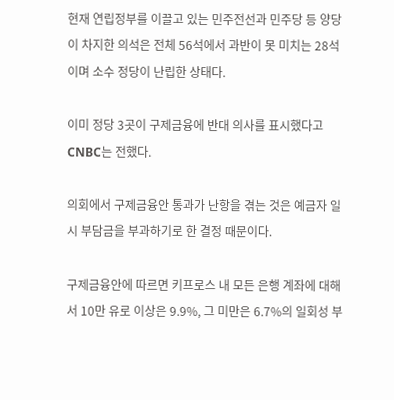현재 연립정부를 이끌고 있는 민주전선과 민주당 등 양당이 차지한 의석은 전체 56석에서 과반이 못 미치는 28석이며 소수 정당이 난립한 상태다.

이미 정당 3곳이 구제금융에 반대 의사를 표시했다고 CNBC는 전했다.

의회에서 구제금융안 통과가 난항을 겪는 것은 예금자 일시 부담금을 부과하기로 한 결정 때문이다.

구제금융안에 따르면 키프로스 내 모든 은행 계좌에 대해서 10만 유로 이상은 9.9%, 그 미만은 6.7%의 일회성 부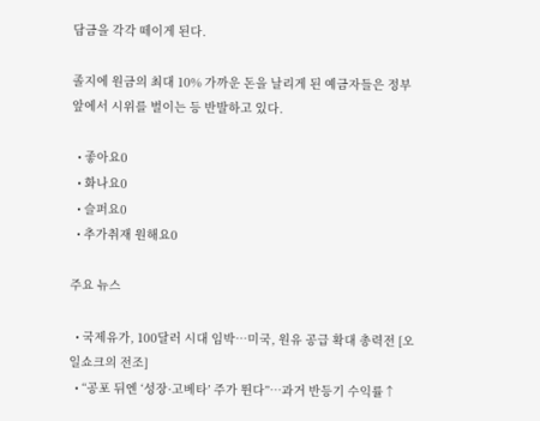담금을 각각 떼이게 된다.

졸지에 원금의 최대 10% 가까운 돈을 날리게 된 예금자들은 정부 앞에서 시위를 벌이는 등 반발하고 있다.

  • 좋아요0
  • 화나요0
  • 슬퍼요0
  • 추가취재 원해요0

주요 뉴스

  • 국제유가, 100달러 시대 임박…미국, 원유 공급 확대 총력전 [오일쇼크의 전조]
  • “공포 뒤엔 ‘성장·고베타’ 주가 뛴다”⋯과거 반등기 수익률↑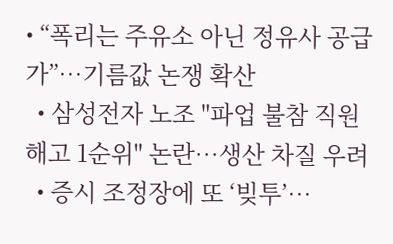• “폭리는 주유소 아닌 정유사 공급가”…기름값 논쟁 확산
  • 삼성전자 노조 "파업 불참 직원 해고 1순위" 논란…생산 차질 우려
  • 증시 조정장에 또 ‘빚투’…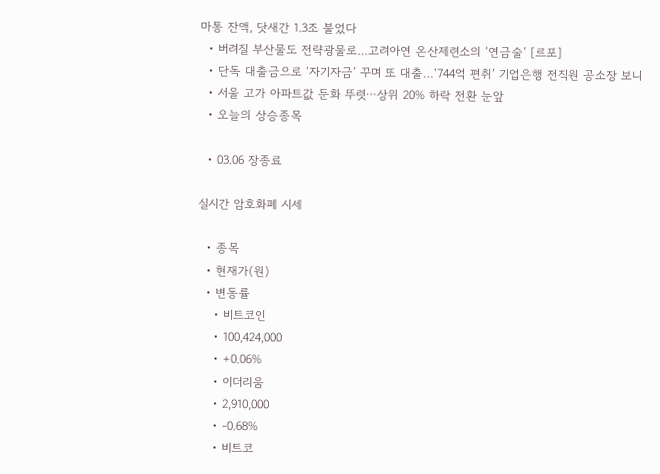마통 잔액, 닷새간 1.3조 불었다
  • 버려질 부산물도 전략광물로…고려아연 온산제련소의 ‘연금술’ [르포]
  • 단독 대출금으로 ‘자기자금’ 꾸며 또 대출…‘744억 편취’ 기업은행 전직원 공소장 보니
  • 서울 고가 아파트값 둔화 뚜렷⋯상위 20% 하락 전환 눈앞
  • 오늘의 상승종목

  • 03.06 장종료

실시간 암호화폐 시세

  • 종목
  • 현재가(원)
  • 변동률
    • 비트코인
    • 100,424,000
    • +0.06%
    • 이더리움
    • 2,910,000
    • -0.68%
    • 비트코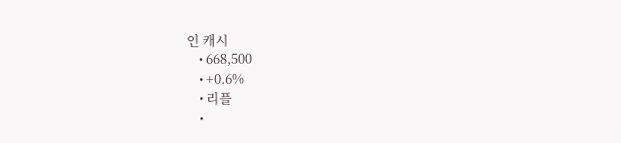인 캐시
    • 668,500
    • +0.6%
    • 리플
    •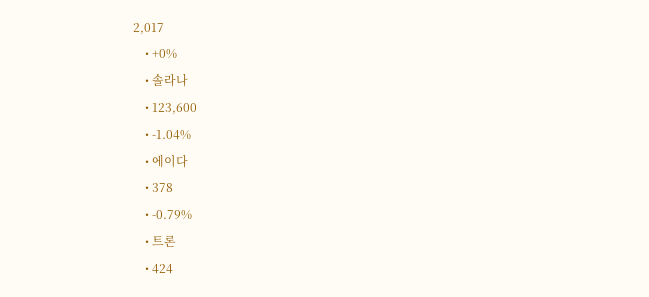2,017
    • +0%
    • 솔라나
    • 123,600
    • -1.04%
    • 에이다
    • 378
    • -0.79%
    • 트론
    • 424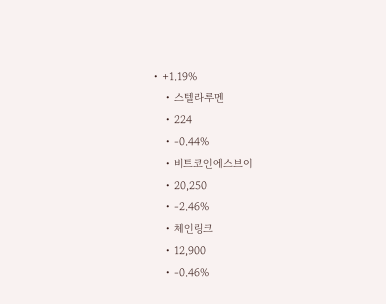• +1.19%
    • 스텔라루멘
    • 224
    • -0.44%
    • 비트코인에스브이
    • 20,250
    • -2.46%
    • 체인링크
    • 12,900
    • -0.46%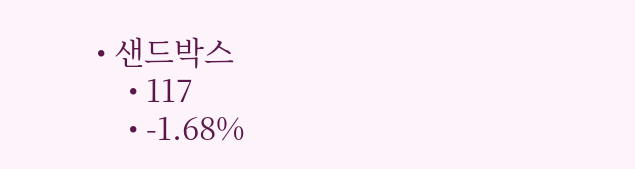• 샌드박스
    • 117
    • -1.68%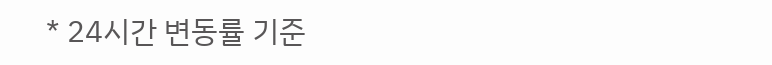* 24시간 변동률 기준